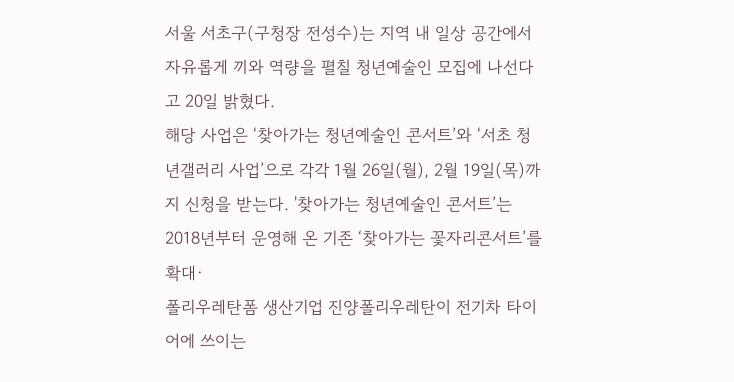서울 서초구(구청장 전성수)는 지역 내 일상 공간에서 자유롭게 끼와 역량을 펼칠 청년예술인 모집에 나선다고 20일 밝혔다.
해당 사업은 ‘찾아가는 청년예술인 콘서트’와 ‘서초 청년갤러리 사업’으로 각각 1월 26일(월), 2월 19일(목)까지 신청을 받는다. '찾아가는 청년예술인 콘서트’는 2018년부터 운영해 온 기존 ‘찾아가는 꽃자리콘서트’를 확대·
폴리우레탄폼 생산기업 진양폴리우레탄이 전기차 타이어에 쓰이는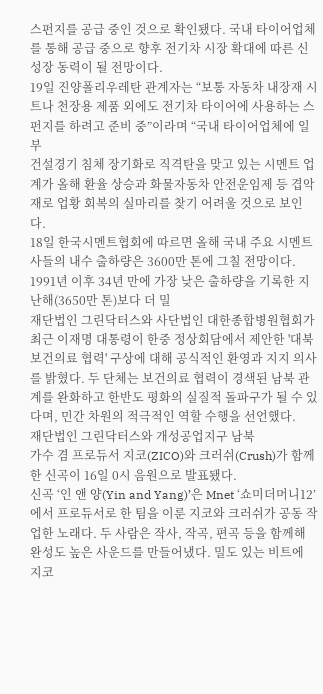스펀지를 공급 중인 것으로 확인됐다. 국내 타이어업체를 통해 공급 중으로 향후 전기차 시장 확대에 따른 신성장 동력이 될 전망이다.
19일 진양폴리우레탄 관계자는 “보통 자동차 내장재 시트나 천장용 제품 외에도 전기차 타이어에 사용하는 스펀지를 하려고 준비 중”이라며 “국내 타이어업체에 일부
건설경기 침체 장기화로 직격탄을 맞고 있는 시멘트 업계가 올해 환율 상승과 화물자동차 안전운임제 등 겹악재로 업황 회복의 실마리를 찾기 어려울 것으로 보인다.
18일 한국시멘트협회에 따르면 올해 국내 주요 시멘트사들의 내수 출하량은 3600만 톤에 그칠 전망이다. 1991년 이후 34년 만에 가장 낮은 출하량을 기록한 지난해(3650만 톤)보다 더 밀
재단법인 그린닥터스와 사단법인 대한종합병원협회가 최근 이재명 대통령이 한중 정상회담에서 제안한 '대북 보건의료 협력' 구상에 대해 공식적인 환영과 지지 의사를 밝혔다. 두 단체는 보건의료 협력이 경색된 남북 관계를 완화하고 한반도 평화의 실질적 돌파구가 될 수 있다며, 민간 차원의 적극적인 역할 수행을 선언했다.
재단법인 그린닥터스와 개성공업지구 남북
가수 겸 프로듀서 지코(ZICO)와 크러쉬(Crush)가 함께한 신곡이 16일 0시 음원으로 발표됐다.
신곡 ‘인 앤 양(Yin and Yang)’은 Mnet ‘쇼미더머니12’에서 프로듀서로 한 팀을 이룬 지코와 크러쉬가 공동 작업한 노래다. 두 사람은 작사, 작곡, 편곡 등을 함께해 완성도 높은 사운드를 만들어냈다. 밀도 있는 비트에 지코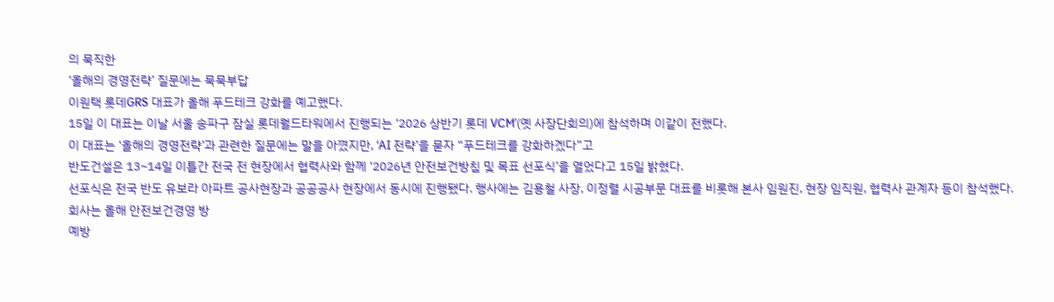의 묵직한
‘올해의 경영전략’ 질문에는 묵묵부답
이원택 롯데GRS 대표가 올해 푸드테크 강화를 예고했다.
15일 이 대표는 이날 서울 송파구 잠실 롯데월드타워에서 진행되는 ‘2026 상반기 롯데 VCM’(옛 사장단회의)에 참석하며 이같이 전했다.
이 대표는 ‘올해의 경영전략’과 관련한 질문에는 말을 아꼈지만, ‘AI 전략’을 묻자 “푸드테크를 강화하겠다”고
반도건설은 13~14일 이틀간 전국 전 현장에서 협력사와 함께 ‘2026년 안전보건방침 및 목표 선포식’을 열었다고 15일 밝혔다.
선포식은 전국 반도 유보라 아파트 공사현장과 공공공사 현장에서 동시에 진행됐다. 행사에는 김용철 사장, 이정렬 시공부문 대표를 비롯해 본사 임원진, 현장 임직원, 협력사 관계자 등이 참석했다.
회사는 올해 안전보건경영 방
예방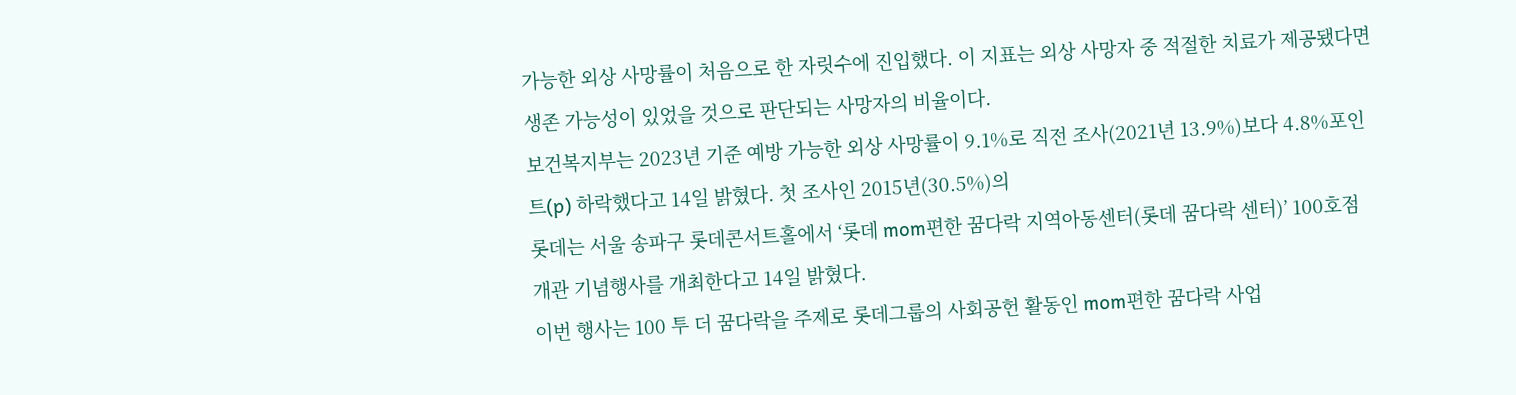가능한 외상 사망률이 처음으로 한 자릿수에 진입했다. 이 지표는 외상 사망자 중 적절한 치료가 제공됐다면 생존 가능성이 있었을 것으로 판단되는 사망자의 비율이다.
보건복지부는 2023년 기준 예방 가능한 외상 사망률이 9.1%로 직전 조사(2021년 13.9%)보다 4.8%포인트(p) 하락했다고 14일 밝혔다. 첫 조사인 2015년(30.5%)의
롯데는 서울 송파구 롯데콘서트홀에서 ‘롯데 mom편한 꿈다락 지역아동센터(롯데 꿈다락 센터)’ 100호점 개관 기념행사를 개최한다고 14일 밝혔다.
이번 행사는 100 투 더 꿈다락을 주제로 롯데그룹의 사회공헌 활동인 mom편한 꿈다락 사업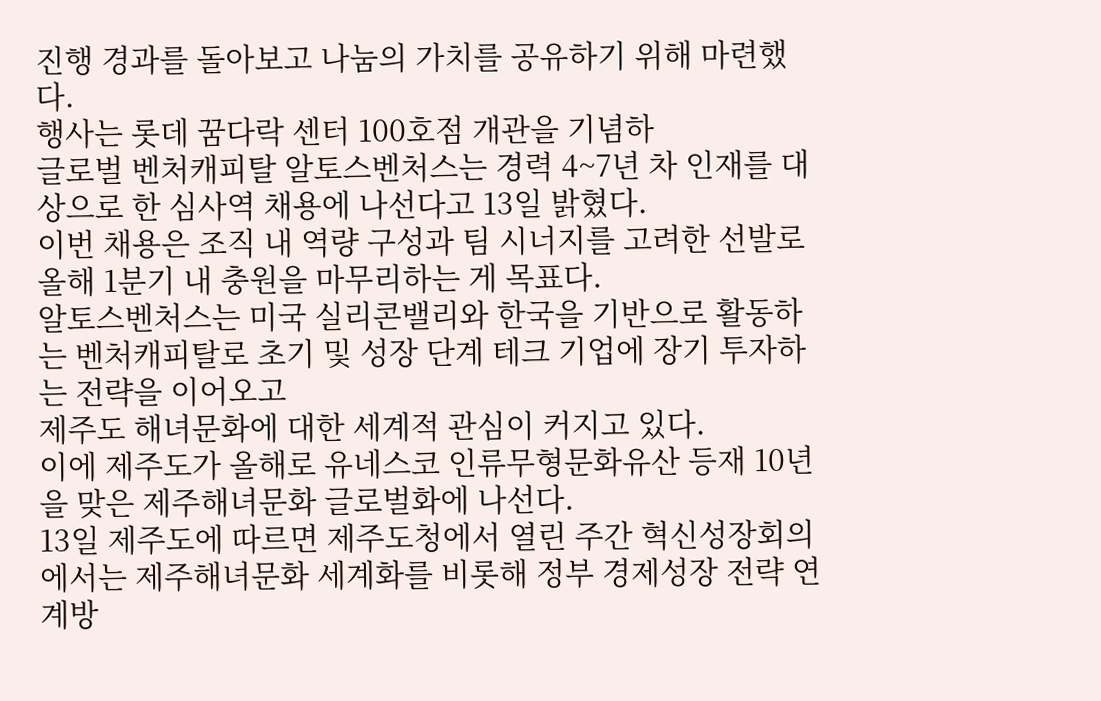진행 경과를 돌아보고 나눔의 가치를 공유하기 위해 마련했다.
행사는 롯데 꿈다락 센터 100호점 개관을 기념하
글로벌 벤처캐피탈 알토스벤처스는 경력 4~7년 차 인재를 대상으로 한 심사역 채용에 나선다고 13일 밝혔다.
이번 채용은 조직 내 역량 구성과 팀 시너지를 고려한 선발로 올해 1분기 내 충원을 마무리하는 게 목표다.
알토스벤처스는 미국 실리콘밸리와 한국을 기반으로 활동하는 벤처캐피탈로 초기 및 성장 단계 테크 기업에 장기 투자하는 전략을 이어오고
제주도 해녀문화에 대한 세계적 관심이 커지고 있다.
이에 제주도가 올해로 유네스코 인류무형문화유산 등재 10년을 맞은 제주해녀문화 글로벌화에 나선다.
13일 제주도에 따르면 제주도청에서 열린 주간 혁신성장회의에서는 제주해녀문화 세계화를 비롯해 정부 경제성장 전략 연계방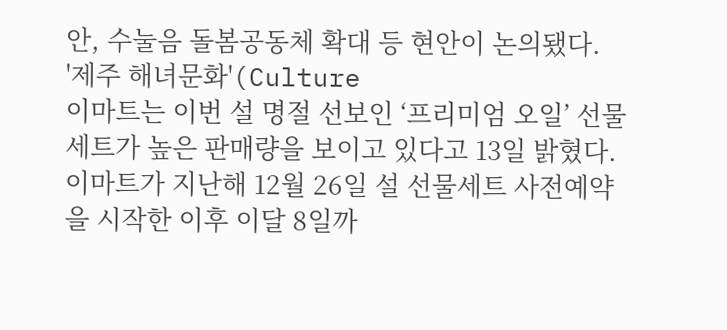안, 수눌음 돌봄공동체 확대 등 현안이 논의됐다.
'제주 해녀문화'(Culture
이마트는 이번 설 명절 선보인 ‘프리미엄 오일’ 선물세트가 높은 판매량을 보이고 있다고 13일 밝혔다.
이마트가 지난해 12월 26일 설 선물세트 사전예약을 시작한 이후 이달 8일까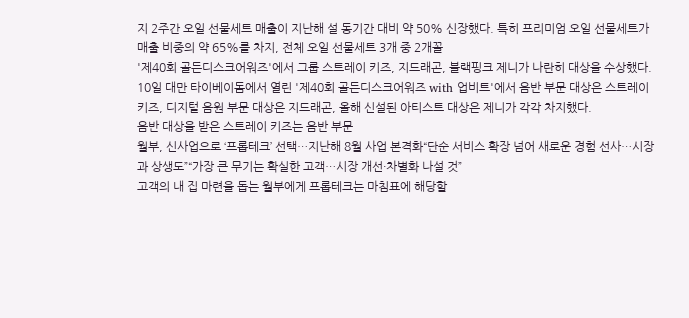지 2주간 오일 선물세트 매출이 지난해 설 동기간 대비 약 50% 신장했다. 특히 프리미엄 오일 선물세트가 매출 비중의 약 65%를 차지, 전체 오일 선물세트 3개 중 2개꼴
'제40회 골든디스크어워즈'에서 그룹 스트레이 키즈, 지드래곤, 블랙핑크 제니가 나란히 대상을 수상했다.
10일 대만 타이베이돔에서 열린 '제40회 골든디스크어워즈 with 업비트'에서 음반 부문 대상은 스트레이 키즈, 디지털 음원 부문 대상은 지드래곤, 올해 신설된 아티스트 대상은 제니가 각각 차지했다.
음반 대상을 받은 스트레이 키즈는 음반 부문
월부, 신사업으로 ‘프롭테크’ 선택…지난해 8월 사업 본격화“단순 서비스 확장 넘어 새로운 경험 선사…시장과 상생도”“가장 큰 무기는 확실한 고객…시장 개선·차별화 나설 것”
고객의 내 집 마련을 돕는 월부에게 프롭테크는 마침표에 해당할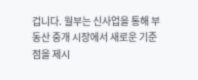겁니다. 월부는 신사업을 통해 부동산 중개 시장에서 새로운 기준점을 제시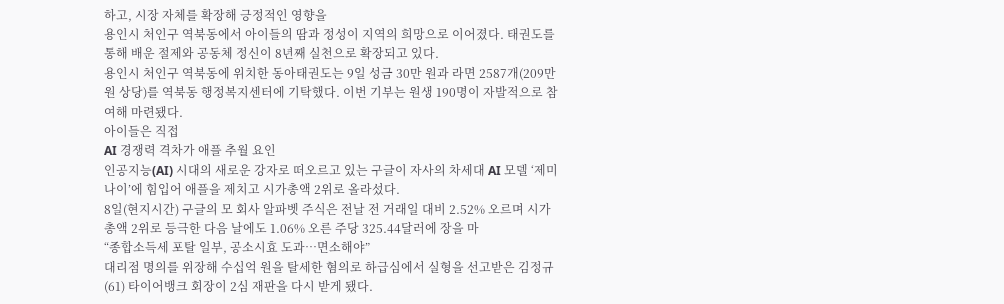하고, 시장 자체를 확장해 긍정적인 영향을
용인시 처인구 역북동에서 아이들의 땀과 정성이 지역의 희망으로 이어졌다. 태권도를 통해 배운 절제와 공동체 정신이 8년째 실천으로 확장되고 있다.
용인시 처인구 역북동에 위치한 동아태권도는 9일 성금 30만 원과 라면 2587개(209만 원 상당)를 역북동 행정복지센터에 기탁했다. 이번 기부는 원생 190명이 자발적으로 참여해 마련됐다.
아이들은 직접
AI 경쟁력 격차가 애플 추월 요인
인공지능(AI) 시대의 새로운 강자로 떠오르고 있는 구글이 자사의 차세대 AI 모델 ‘제미나이’에 힘입어 애플을 제치고 시가총액 2위로 올라섰다.
8일(현지시간) 구글의 모 회사 알파벳 주식은 전날 전 거래일 대비 2.52% 오르며 시가총액 2위로 등극한 다음 날에도 1.06% 오른 주당 325.44달러에 장을 마
“종합소득세 포탈 일부, 공소시효 도과…면소해야”
대리점 명의를 위장해 수십억 원을 탈세한 혐의로 하급심에서 실형을 선고받은 김정규(61) 타이어뱅크 회장이 2심 재판을 다시 받게 됐다.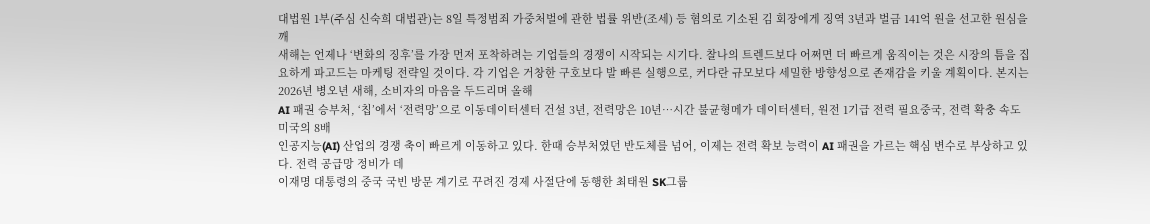대법원 1부(주심 신숙희 대법관)는 8일 특정범죄 가중처벌에 관한 법률 위반(조세) 등 혐의로 기소된 김 회장에게 징역 3년과 벌금 141억 원을 선고한 원심을 깨
새해는 언제나 ‘변화의 징후’를 가장 먼저 포착하려는 기업들의 경쟁이 시작되는 시기다. 찰나의 트렌드보다 어쩌면 더 빠르게 움직이는 것은 시장의 틈을 집요하게 파고드는 마케팅 전략일 것이다. 각 기업은 거창한 구호보다 발 빠른 실행으로, 커다란 규모보다 세밀한 방향성으로 존재감을 키울 계획이다. 본지는 2026년 병오년 새해, 소비자의 마음을 두드리며 올해
AI 패권 승부처, ‘칩’에서 ‘전력망’으로 이동데이터센터 건설 3년, 전력망은 10년…시간 불균형메가 데이터센터, 원전 1기급 전력 필요중국, 전력 확충 속도 미국의 8배
인공지능(AI) 산업의 경쟁 축이 빠르게 이동하고 있다. 한때 승부처였던 반도체를 넘어, 이제는 전력 확보 능력이 AI 패권을 가르는 핵심 변수로 부상하고 있다. 전력 공급망 정비가 데
이재명 대통령의 중국 국빈 방문 계기로 꾸려진 경제 사절단에 동행한 최태원 SK그룹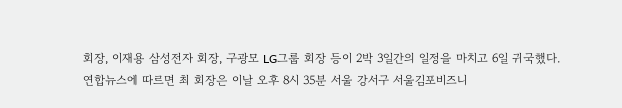회장, 이재용 삼성전자 회장, 구광모 LG그룹 회장 등이 2박 3일간의 일정을 마치고 6일 귀국했다.
연합뉴스에 따르면 최 회장은 이날 오후 8시 35분 서울 강서구 서울김포비즈니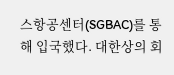스항공센터(SGBAC)를 통해 입국했다. 대한상의 회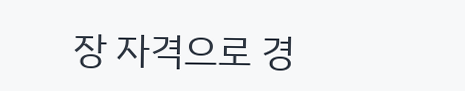장 자격으로 경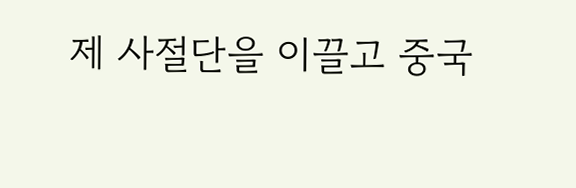제 사절단을 이끌고 중국